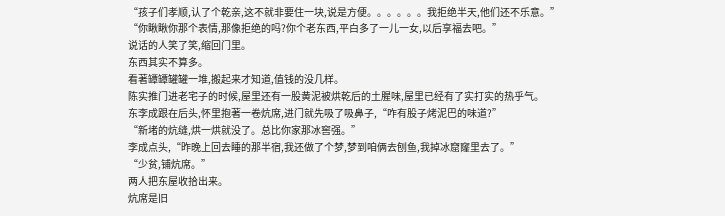“孩子们孝顺,认了个乾亲,这不就非要住一块,说是方便。。。。。。我拒绝半天,他们还不乐意。”
“你瞅瞅你那个表情,那像拒绝的吗?你个老东西,平白多了一儿一女,以后享福去吧。”
说话的人笑了笑,缩回门里。
东西其实不算多。
看著罈罈罐罐一堆,搬起来才知道,值钱的没几样。
陈实推门进老宅子的时候,屋里还有一股黄泥被烘乾后的土腥味,屋里已经有了实打实的热乎气。
东李成跟在后头,怀里抱著一卷炕席,进门就先吸了吸鼻子,“咋有股子烤泥巴的味道?”
“新堵的炕缝,烘一烘就没了。总比你家那冰窖强。”
李成点头,“昨晚上回去睡的那半宿,我还做了个梦,梦到咱俩去刨鱼,我掉冰窟窿里去了。”
“少贫,铺炕席。”
两人把东屋收拾出来。
炕席是旧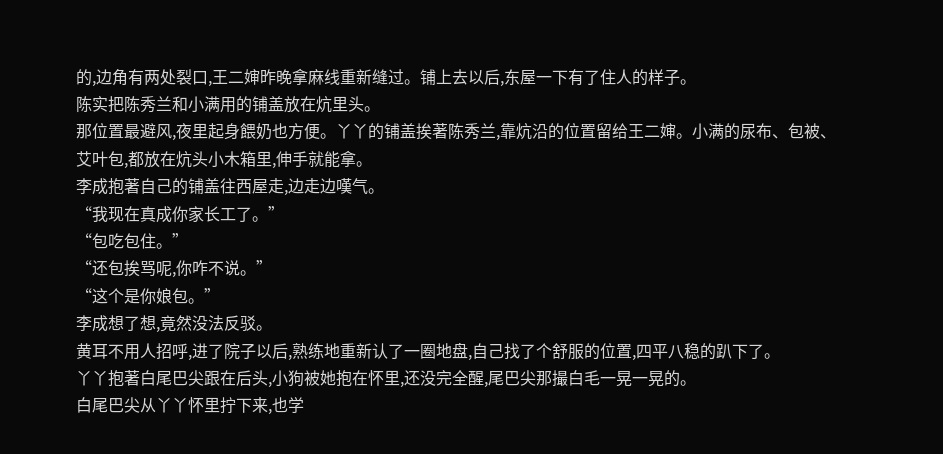的,边角有两处裂口,王二婶昨晚拿麻线重新缝过。铺上去以后,东屋一下有了住人的样子。
陈实把陈秀兰和小满用的铺盖放在炕里头。
那位置最避风,夜里起身餵奶也方便。丫丫的铺盖挨著陈秀兰,靠炕沿的位置留给王二婶。小满的尿布、包被、艾叶包,都放在炕头小木箱里,伸手就能拿。
李成抱著自己的铺盖往西屋走,边走边嘆气。
“我现在真成你家长工了。”
“包吃包住。”
“还包挨骂呢,你咋不说。”
“这个是你娘包。”
李成想了想,竟然没法反驳。
黄耳不用人招呼,进了院子以后,熟练地重新认了一圈地盘,自己找了个舒服的位置,四平八稳的趴下了。
丫丫抱著白尾巴尖跟在后头,小狗被她抱在怀里,还没完全醒,尾巴尖那撮白毛一晃一晃的。
白尾巴尖从丫丫怀里拧下来,也学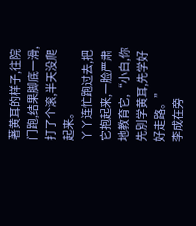著黄耳的样子,往院门跑,结果脚底一滑,打了个滚,半天没爬起来。
丫丫连忙跑过去,把它抱起来,一脸严肃地教育它,“小白,你先別学黄耳,先学好好走路。”
李成在旁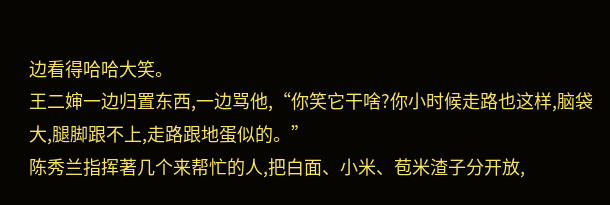边看得哈哈大笑。
王二婶一边归置东西,一边骂他,“你笑它干啥?你小时候走路也这样,脑袋大,腿脚跟不上,走路跟地蛋似的。”
陈秀兰指挥著几个来帮忙的人,把白面、小米、苞米渣子分开放,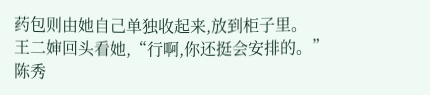药包则由她自己单独收起来,放到柜子里。
王二婶回头看她,“行啊,你还挺会安排的。”
陈秀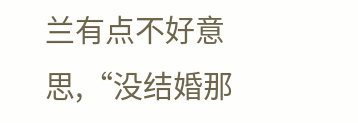兰有点不好意思,“没结婚那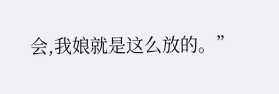会,我娘就是这么放的。”